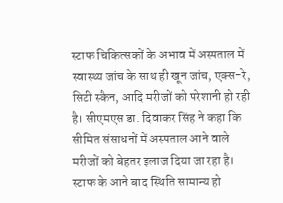स्टाफ चिकित्सकों के अभाव में अस्पताल में स्वास्थ्य जांच के साथ ही खून जांच, एक्स-रे, सिटी स्कैन, आदि मरीजों को परेशानी हो रही है। सीएमएस डा. दिवाकर सिंह ने कहा कि सीमित संसाधनों में अस्पताल आने वाले मरीजों को बेहतर इलाज दिया जा रहा है। स्टाफ के आने बाद स्थिति सामान्य हो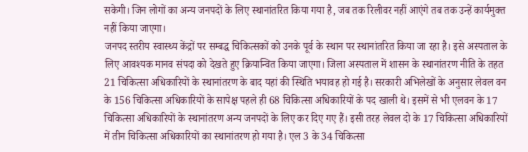सकेगी। जिन लोगों का अन्य जनपदों के लिए स्थानांतरित किया गया है, जब तक रिलीवर नहीं आएंगे तब तक उन्हें कार्यमुक्त नहीं किया जाएगा।
जनपद स्तरीय स्वास्थ्य केंद्रों पर सम्बद्ध चिकित्सकों को उनके पूर्व के स्थान पर स्थानांतरित किया जा रहा है। इसे अस्पताल के लिए आवश्यक मानव संपदा को देखते हुए क्रियान्वित किया जाएगा। जिला अस्पताल में शासन के स्थानांतरण नीति के तहत 21 चिकित्सा अधिकारियों के स्थानांतरण के बाद यहां की स्थिति भयावह हो गई है। सरकारी अभिलेखों के अनुसार लेवल वन के 156 चिकित्सा अधिकारियों के सापेक्ष पहले ही 68 चिकित्सा अधिकारियों के पद खाली थे। इसमें से भी एलवन के 17 चिकित्सा अधिकारियों के स्थानांतरण अन्य जनपदों के लिए कर दिए गए हैं। इसी तरह लेवल दो के 17 चिकित्सा अधिकारियों में तीन चिकित्सा अधिकारियों का स्थानांतरण हो गया है। एल 3 के 34 चिकित्सा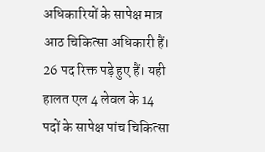अधिकारियों के सापेक्ष मात्र आठ चिकित्सा अधिकारी हैं। 26 पद रिक्त पड़े हुए हैं। यही हालत एल 4 लेवल के 14 पदों के सापेक्ष पांच चिकित्सा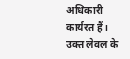अधिकारी कार्यरत हैं। उक्त लेवल के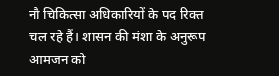नौ चिकित्सा अधिकारियों के पद रिक्त चल रहे हैं। शासन की मंशा के अनुरूप आमजन को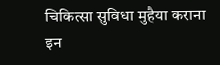चिकित्सा सुविधा मुहैया कराना इन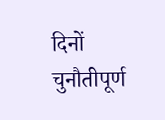दिनों चुनौतीपूर्ण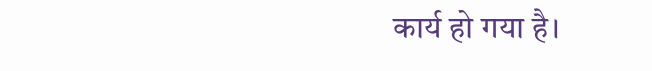कार्य हो गया है।